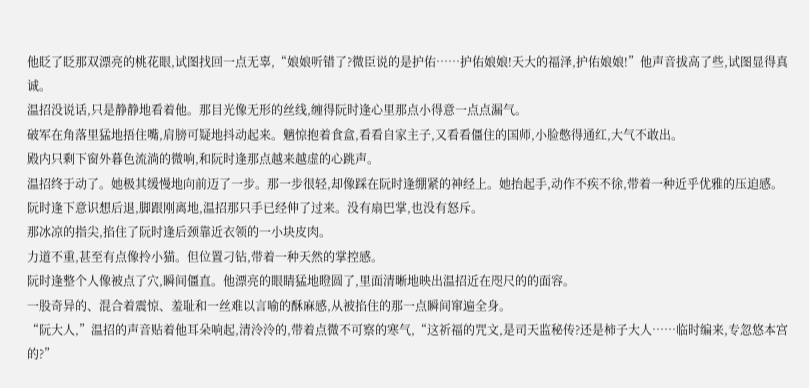他眨了眨那双漂亮的桃花眼,试图找回一点无辜,“娘娘听错了?微臣说的是护佑……护佑娘娘!天大的福泽,护佑娘娘!”他声音拔高了些,试图显得真诚。
温招没说话,只是静静地看着他。那目光像无形的丝线,缠得阮时逢心里那点小得意一点点漏气。
破军在角落里猛地捂住嘴,肩膀可疑地抖动起来。魑惊抱着食盒,看看自家主子,又看看僵住的国师,小脸憋得通红,大气不敢出。
殿内只剩下窗外暮色流淌的微响,和阮时逢那点越来越虚的心跳声。
温招终于动了。她极其缓慢地向前迈了一步。那一步很轻,却像踩在阮时逢绷紧的神经上。她抬起手,动作不疾不徐,带着一种近乎优雅的压迫感。
阮时逢下意识想后退,脚跟刚离地,温招那只手已经伸了过来。没有扇巴掌,也没有怒斥。
那冰凉的指尖,掐住了阮时逢后颈靠近衣领的一小块皮肉。
力道不重,甚至有点像拎小猫。但位置刁钻,带着一种天然的掌控感。
阮时逢整个人像被点了穴,瞬间僵直。他漂亮的眼睛猛地瞪圆了,里面清晰地映出温招近在咫尺的的面容。
一股奇异的、混合着震惊、羞耻和一丝难以言喻的酥麻感,从被掐住的那一点瞬间窜遍全身。
“阮大人,”温招的声音贴着他耳朵响起,清泠泠的,带着点微不可察的寒气,“这祈福的咒文,是司天监秘传?还是柿子大人……临时编来,专忽悠本宫的?”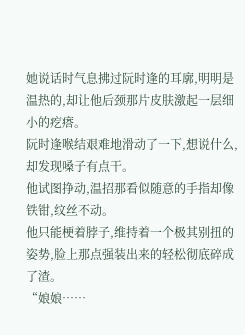她说话时气息拂过阮时逢的耳廓,明明是温热的,却让他后颈那片皮肤激起一层细小的疙瘩。
阮时逢喉结艰难地滑动了一下,想说什么,却发现嗓子有点干。
他试图挣动,温招那看似随意的手指却像铁钳,纹丝不动。
他只能梗着脖子,维持着一个极其别扭的姿势,脸上那点强装出来的轻松彻底碎成了渣。
“娘娘……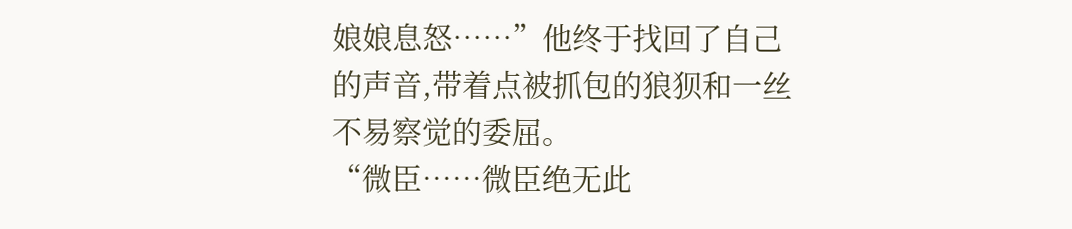娘娘息怒……”他终于找回了自己的声音,带着点被抓包的狼狈和一丝不易察觉的委屈。
“微臣……微臣绝无此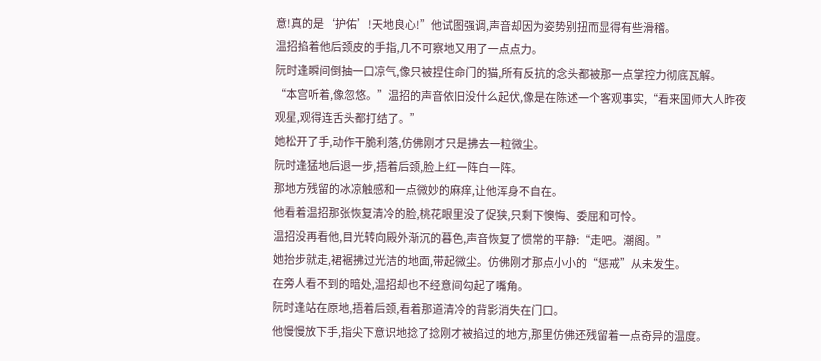意!真的是‘护佑’!天地良心!”他试图强调,声音却因为姿势别扭而显得有些滑稽。
温招掐着他后颈皮的手指,几不可察地又用了一点点力。
阮时逢瞬间倒抽一口凉气,像只被捏住命门的猫,所有反抗的念头都被那一点掌控力彻底瓦解。
“本宫听着,像忽悠。”温招的声音依旧没什么起伏,像是在陈述一个客观事实,“看来国师大人昨夜观星,观得连舌头都打结了。”
她松开了手,动作干脆利落,仿佛刚才只是拂去一粒微尘。
阮时逢猛地后退一步,捂着后颈,脸上红一阵白一阵。
那地方残留的冰凉触感和一点微妙的麻痒,让他浑身不自在。
他看着温招那张恢复清冷的脸,桃花眼里没了促狭,只剩下懊悔、委屈和可怜。
温招没再看他,目光转向殿外渐沉的暮色,声音恢复了惯常的平静:“走吧。潮阁。”
她抬步就走,裙裾拂过光洁的地面,带起微尘。仿佛刚才那点小小的“惩戒”从未发生。
在旁人看不到的暗处,温招却也不经意间勾起了嘴角。
阮时逢站在原地,捂着后颈,看着那道清冷的背影消失在门口。
他慢慢放下手,指尖下意识地捻了捻刚才被掐过的地方,那里仿佛还残留着一点奇异的温度。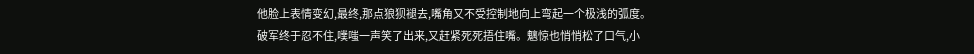他脸上表情变幻,最终,那点狼狈褪去,嘴角又不受控制地向上弯起一个极浅的弧度。
破军终于忍不住,噗嗤一声笑了出来,又赶紧死死捂住嘴。魑惊也悄悄松了口气,小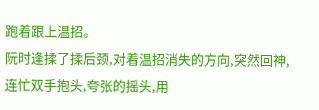跑着跟上温招。
阮时逢揉了揉后颈,对着温招消失的方向,突然回神,连忙双手抱头,夸张的摇头,用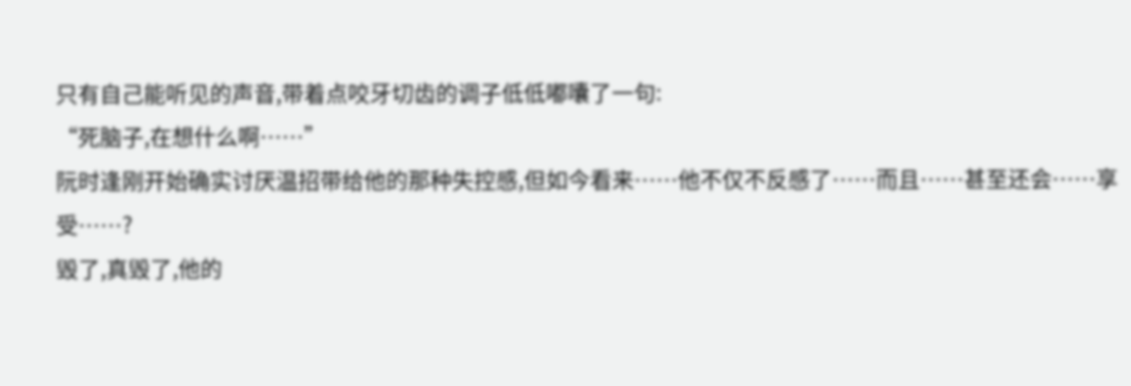只有自己能听见的声音,带着点咬牙切齿的调子低低嘟囔了一句:
“死脑子,在想什么啊……”
阮时逢刚开始确实讨厌温招带给他的那种失控感,但如今看来……他不仅不反感了……而且……甚至还会……享受……?
毁了,真毁了,他的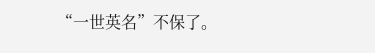“一世英名”不保了。